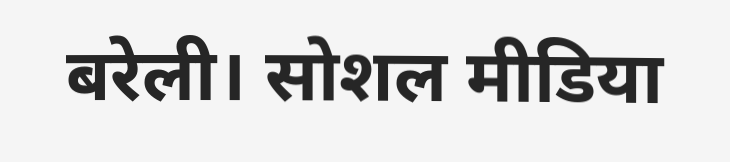बरेली। सोशल मीडिया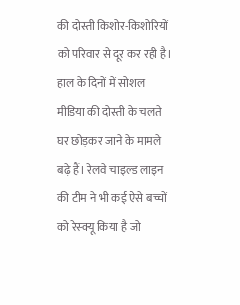की दोस्ती किशोर-किशोरियों को परिवार से दूर कर रही है। हाल के दिनों में सोशल मीडिया की दोस्ती के चलते घर छोड़कर जाने के मामले बढ़े हैं। रेलवे चाइल्ड लाइन की टीम ने भी कई ऐसे बच्चों को रेस्क्यू किया है जो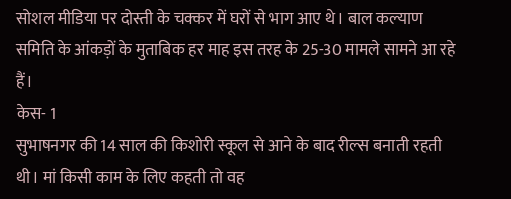सोशल मीडिया पर दोस्ती के चक्कर में घरों से भाग आए थे। बाल कल्याण समिति के आंकड़ों के मुताबिक हर माह इस तरह के 25-30 मामले सामने आ रहे हैं।
केस- 1
सुभाषनगर की 14 साल की किशोरी स्कूल से आने के बाद रील्स बनाती रहती थी। मां किसी काम के लिए कहती तो वह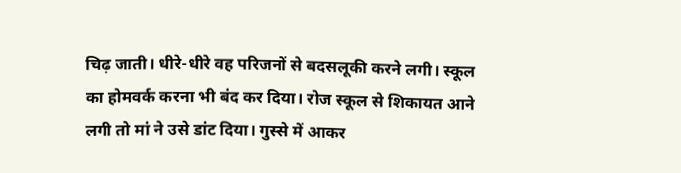चिढ़ जाती। धीरे-धीरे वह परिजनों से बदसलूकी करने लगी। स्कूल का होमवर्क करना भी बंद कर दिया। रोज स्कूल से शिकायत आने लगी तो मां ने उसे डांट दिया। गुस्से में आकर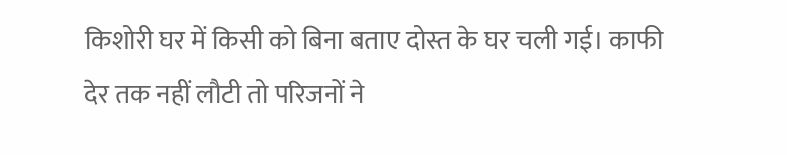किशोरी घर में किसी को बिना बताए दोस्त के घर चली गई। काफी देर तक नहीं लौटी तो परिजनों ने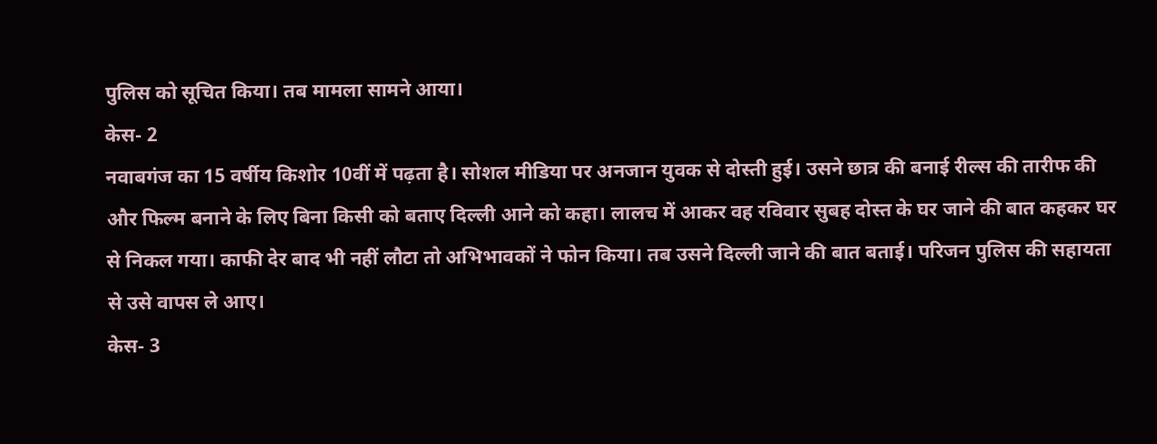पुलिस को सूचित किया। तब मामला सामने आया।
केस- 2
नवाबगंज का 15 वर्षीय किशोर 10वीं में पढ़ता है। सोशल मीडिया पर अनजान युवक से दोस्ती हुई। उसने छात्र की बनाई रील्स की तारीफ की और फिल्म बनाने के लिए बिना किसी को बताए दिल्ली आने को कहा। लालच में आकर वह रविवार सुबह दोस्त के घर जाने की बात कहकर घर से निकल गया। काफी देर बाद भी नहीं लौटा तो अभिभावकों ने फोन किया। तब उसने दिल्ली जाने की बात बताई। परिजन पुलिस की सहायता से उसे वापस ले आए।
केस- 3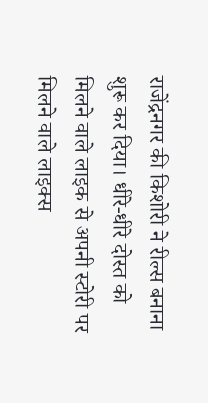राजेंद्रनगर की किशोरी ने रील्स बनाना शुरू कर दिया। धीरे-धीरे दोस्त को मिलने वाले लाइक से अपनी स्टोरी पर मिलने वाले लाइक्स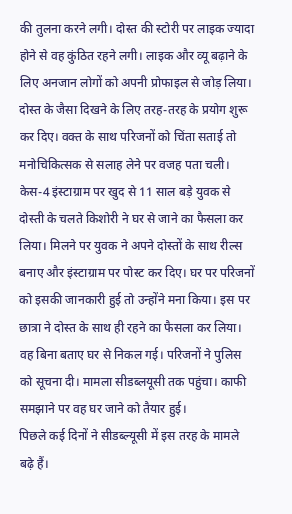की तुलना करने लगी। दोस्त की स्टोरी पर लाइक ज्यादा होने से वह कुंठित रहने लगी। लाइक और व्यू बढ़ाने के लिए अनजान लोगों को अपनी प्रोफाइल से जोड़ लिया। दोस्त के जैसा दिखने के लिए तरह-तरह के प्रयोग शुरू कर दिए। वक्त के साथ परिजनों को चिंता सताई तो मनोचिकित्सक से सलाह लेने पर वजह पता चली।
केस-4 इंस्टाग्राम पर खुद से 11 साल बड़े युवक से दोस्ती के चलते किशोरी ने घर से जाने का फैसला कर लिया। मिलने पर युवक ने अपने दोस्तों के साथ रील्स बनाए और इंस्टाग्राम पर पोस्ट कर दिए। घर पर परिजनों को इसकी जानकारी हुई तो उन्होंने मना किया। इस पर छात्रा ने दोस्त के साथ ही रहने का फैसला कर लिया। वह बिना बताए घर से निकल गई। परिजनों ने पुलिस को सूचना दी। मामला सीडब्लयूसी तक पहुंचा। काफी समझाने पर वह घर जाने को तैयार हुई।
पिछले कई दिनों ने सीडब्ल्यूसी में इस तरह के मामले बढ़े हैं।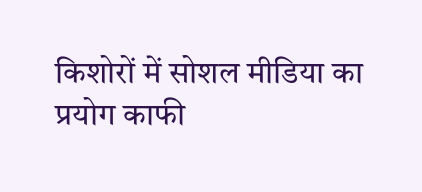किशोरों में सोशल मीडिया का प्रयोग काफी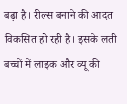बढ़ा है। रील्स बनाने की आदत विकसित हो रही है। इसके लती बच्चों में लाइक और व्यू की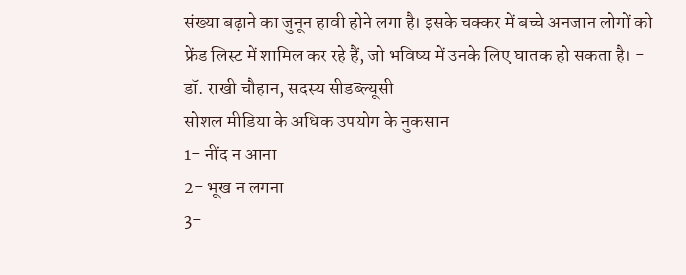संख्या बढ़ाने का जुनून हावी होने लगा है। इसके चक्कर में बच्चे अनजान लोगों को फ्रेंड लिस्ट में शामिल कर रहे हैं, जो भविष्य में उनके लिए घातक हो सकता है। - डॉ. राखी चौहान, सदस्य सीडब्ल्यूसी
सोशल मीडिया के अधिक उपयोग के नुकसान
1- नींद न आना
2- भूख न लगना
3-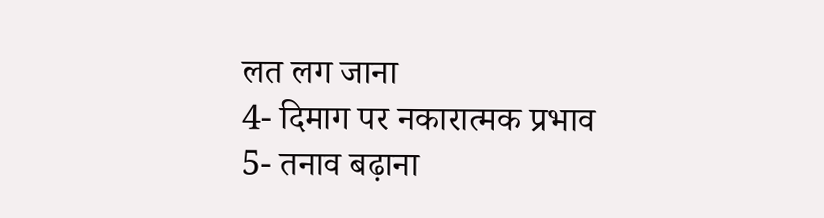लत लग जाना
4- दिमाग पर नकारात्मक प्रभाव
5- तनाव बढ़ाना